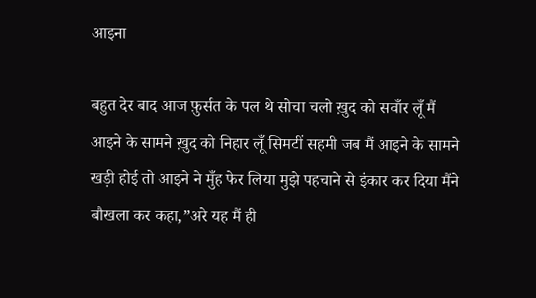आइना

बहुत देर बाद आज फ़ुर्सत के पल थे सोचा चलो ख़ुद को सवाँर लूँ मैं आइने के सामने ख़ुद को निहार लूँ सिमटीं सहमी जब मैं आइने के सामने खड़ी होई तो आइने ने मुँह फेर लिया मुझे पहचाने से इंकार कर दिया मैंने बौखला कर कहा,”अरे यह मैं ही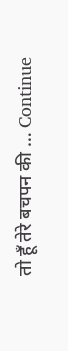तो हूँ तेरे बचपन की … Continue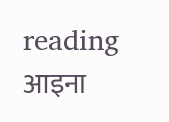reading आइना